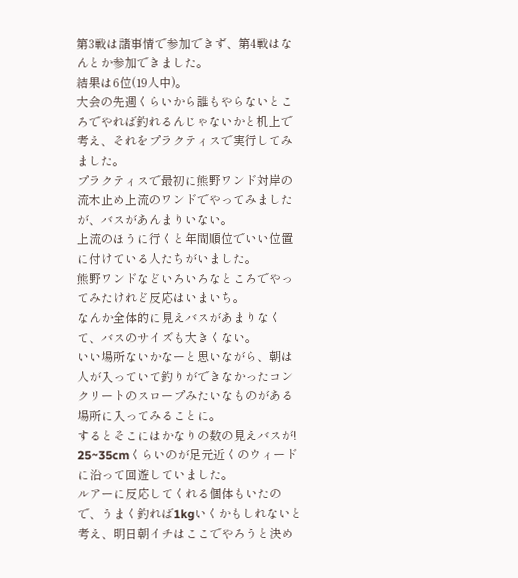第3戦は諸事情で参加できず、第4戦はなんとか参加できました。
結果は6位(19人中)。
大会の先週くらいから誰もやらないところでやれば釣れるんじゃないかと机上で考え、それをプラクティスで実行してみました。
プラクティスで最初に熊野ワンド対岸の流木止め上流のワンドでやってみましたが、バスがあんまりいない。
上流のほうに行くと年間順位でいい位置に付けている人たちがいました。
熊野ワンドなどいろいろなところでやってみたけれど反応はいまいち。
なんか全体的に見えバスがあまりなくて、バスのサイズも大きくない。
いい場所ないかなーと思いながら、朝は人が入っていて釣りができなかったコンクリートのスロープみたいなものがある場所に入ってみることに。
するとそこにはかなりの数の見えバスが!
25~35cmくらいのが足元近くのウィードに沿って回遊していました。
ルアーに反応してくれる個体もいたので、うまく釣れば1kgいくかもしれないと考え、明日朝イチはここでやろうと決め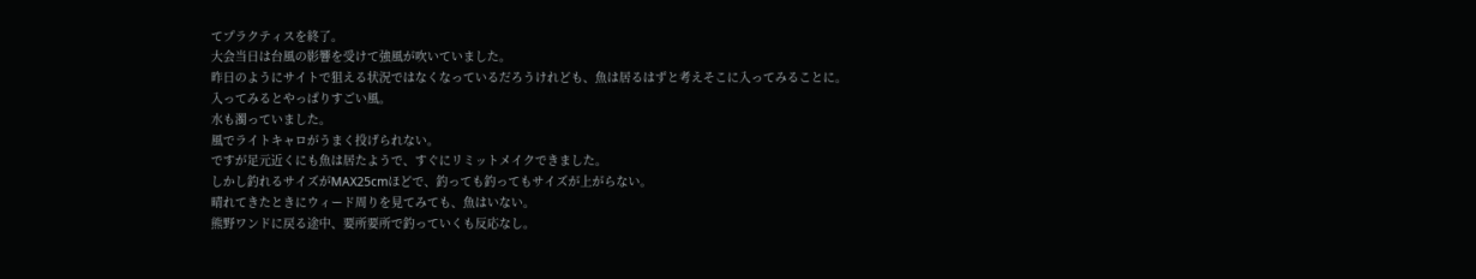てプラクティスを終了。
大会当日は台風の影響を受けて強風が吹いていました。
昨日のようにサイトで狙える状況ではなくなっているだろうけれども、魚は居るはずと考えそこに入ってみることに。
入ってみるとやっぱりすごい風。
水も濁っていました。
風でライトキャロがうまく投げられない。
ですが足元近くにも魚は居たようで、すぐにリミットメイクできました。
しかし釣れるサイズがMAX25cmほどで、釣っても釣ってもサイズが上がらない。
晴れてきたときにウィード周りを見てみても、魚はいない。
熊野ワンドに戻る途中、要所要所で釣っていくも反応なし。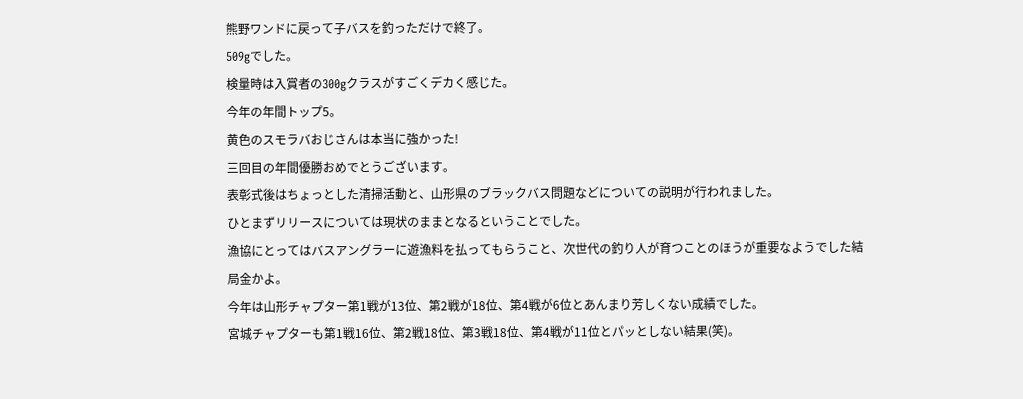熊野ワンドに戻って子バスを釣っただけで終了。
509gでした。
検量時は入賞者の300gクラスがすごくデカく感じた。
今年の年間トップ5。
黄色のスモラバおじさんは本当に強かった!
三回目の年間優勝おめでとうございます。
表彰式後はちょっとした清掃活動と、山形県のブラックバス問題などについての説明が行われました。
ひとまずリリースについては現状のままとなるということでした。
漁協にとってはバスアングラーに遊漁料を払ってもらうこと、次世代の釣り人が育つことのほうが重要なようでした結局金かよ。
今年は山形チャプター第1戦が13位、第2戦が18位、第4戦が6位とあんまり芳しくない成績でした。
宮城チャプターも第1戦16位、第2戦18位、第3戦18位、第4戦が11位とパッとしない結果(笑)。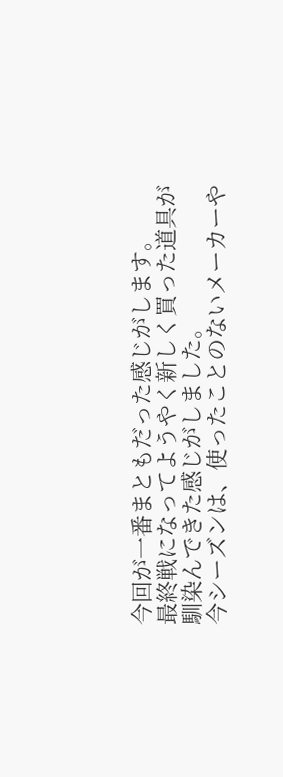今回が一番まともだった感じがします。
最終戦になってようやく新しく買った道具が馴染んできた感じがしました。
今シーズンは、使ったことのないメーカーや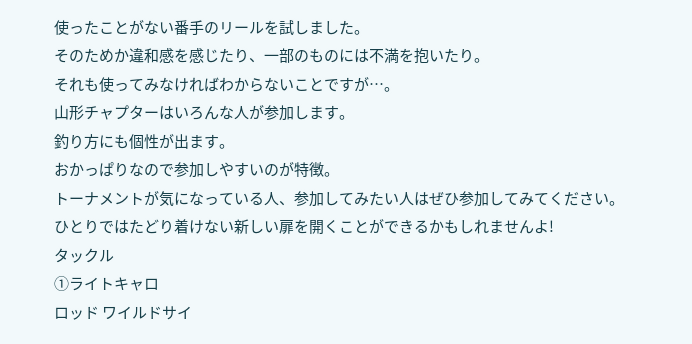使ったことがない番手のリールを試しました。
そのためか違和感を感じたり、一部のものには不満を抱いたり。
それも使ってみなければわからないことですが…。
山形チャプターはいろんな人が参加します。
釣り方にも個性が出ます。
おかっぱりなので参加しやすいのが特徴。
トーナメントが気になっている人、参加してみたい人はぜひ参加してみてください。
ひとりではたどり着けない新しい扉を開くことができるかもしれませんよ!
タックル
①ライトキャロ
ロッド ワイルドサイ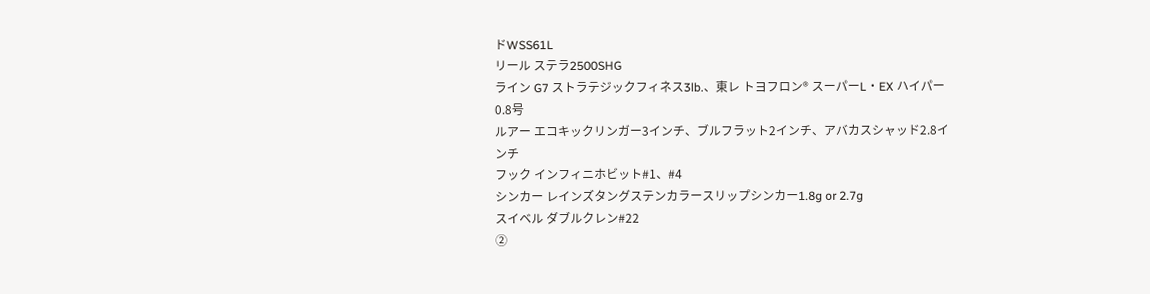ドWSS61L
リール ステラ2500SHG
ライン G7 ストラテジックフィネス3lb.、東レ トヨフロン® スーパーL・EX ハイパー0.8号
ルアー エコキックリンガー3インチ、ブルフラット2インチ、アバカスシャッド2.8インチ
フック インフィニホビット#1、#4
シンカー レインズタングステンカラースリップシンカー1.8g or 2.7g
スイベル ダブルクレン#22
②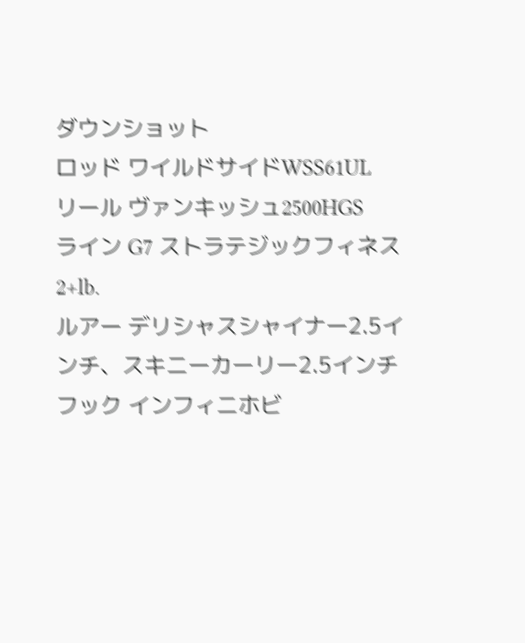ダウンショット
ロッド ワイルドサイドWSS61UL
リール ヴァンキッシュ2500HGS
ライン G7 ストラテジックフィネス2+lb.
ルアー デリシャスシャイナー2.5インチ、スキニーカーリー2.5インチ
フック インフィニホビ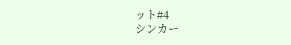ット#4
シンカー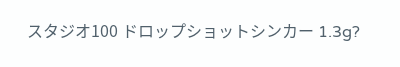スタジオ100 ドロップショットシンカー 1.3g?